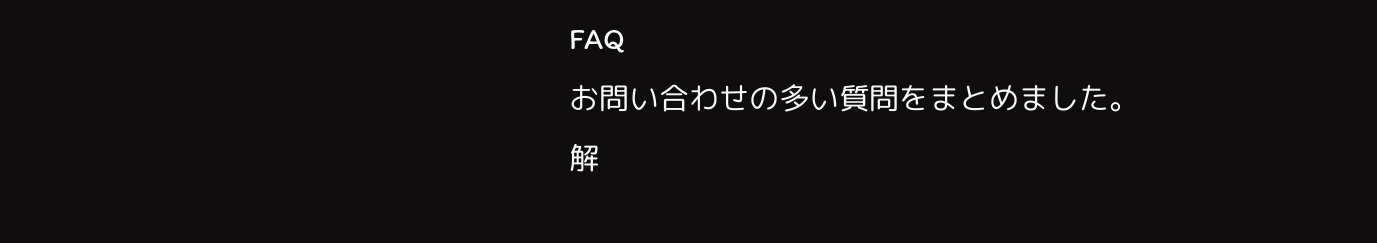FAQ
お問い合わせの多い質問をまとめました。
解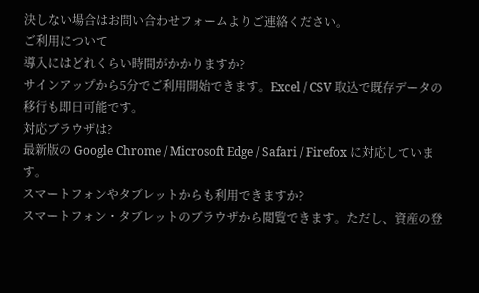決しない場合はお問い合わせフォームよりご連絡ください。
ご利用について
導入にはどれくらい時間がかかりますか?
サインアップから5分でご利用開始できます。Excel / CSV 取込で既存データの移行も即日可能です。
対応ブラウザは?
最新版の Google Chrome / Microsoft Edge / Safari / Firefox に対応しています。
スマートフォンやタブレットからも利用できますか?
スマートフォン・タブレットのブラウザから閲覧できます。ただし、資産の登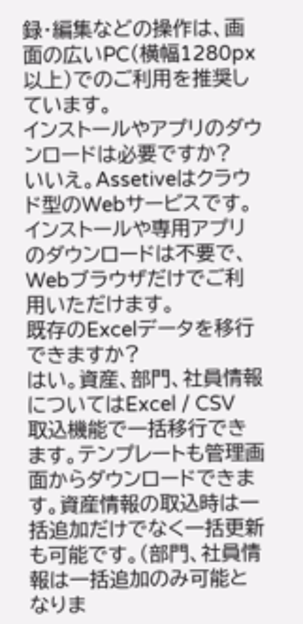録・編集などの操作は、画面の広いPC(横幅1280px以上)でのご利用を推奨しています。
インストールやアプリのダウンロードは必要ですか?
いいえ。Assetiveはクラウド型のWebサービスです。インストールや専用アプリのダウンロードは不要で、Webブラウザだけでご利用いただけます。
既存のExcelデータを移行できますか?
はい。資産、部門、社員情報についてはExcel / CSV 取込機能で一括移行できます。テンプレートも管理画面からダウンロードできます。資産情報の取込時は一括追加だけでなく一括更新も可能です。(部門、社員情報は一括追加のみ可能となりま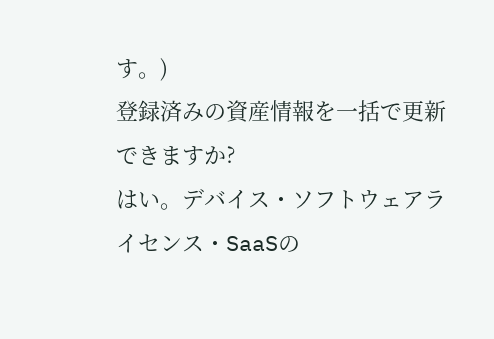す。)
登録済みの資産情報を一括で更新できますか?
はい。デバイス・ソフトウェアライセンス・SaaSの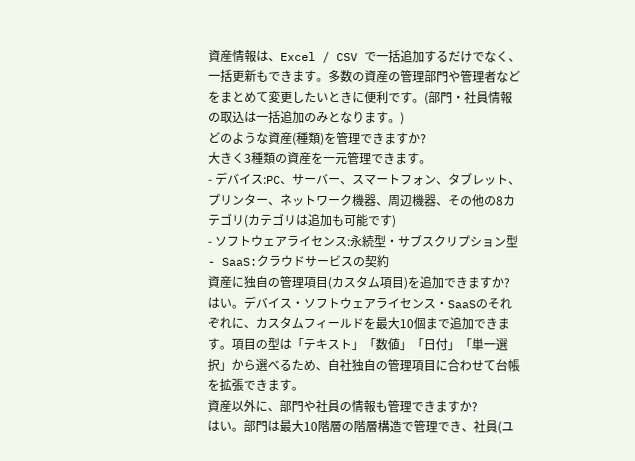資産情報は、Excel / CSV で一括追加するだけでなく、一括更新もできます。多数の資産の管理部門や管理者などをまとめて変更したいときに便利です。(部門・社員情報の取込は一括追加のみとなります。)
どのような資産(種類)を管理できますか?
大きく3種類の資産を一元管理できます。
- デバイス:PC、サーバー、スマートフォン、タブレット、プリンター、ネットワーク機器、周辺機器、その他の8カテゴリ(カテゴリは追加も可能です)
- ソフトウェアライセンス:永続型・サブスクリプション型
- SaaS:クラウドサービスの契約
資産に独自の管理項目(カスタム項目)を追加できますか?
はい。デバイス・ソフトウェアライセンス・SaaSのそれぞれに、カスタムフィールドを最大10個まで追加できます。項目の型は「テキスト」「数値」「日付」「単一選択」から選べるため、自社独自の管理項目に合わせて台帳を拡張できます。
資産以外に、部門や社員の情報も管理できますか?
はい。部門は最大10階層の階層構造で管理でき、社員(ユ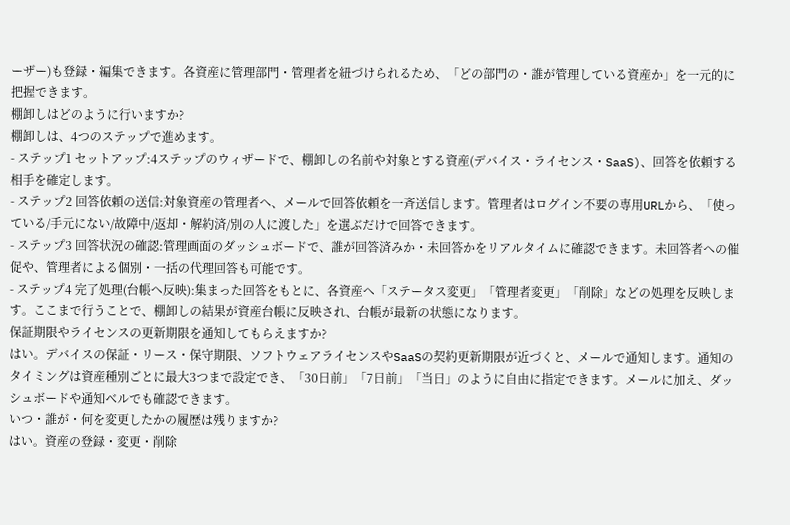ーザー)も登録・編集できます。各資産に管理部門・管理者を紐づけられるため、「どの部門の・誰が管理している資産か」を一元的に把握できます。
棚卸しはどのように行いますか?
棚卸しは、4つのステップで進めます。
- ステップ1 セットアップ:4ステップのウィザードで、棚卸しの名前や対象とする資産(デバイス・ライセンス・SaaS)、回答を依頼する相手を確定します。
- ステップ2 回答依頼の送信:対象資産の管理者へ、メールで回答依頼を一斉送信します。管理者はログイン不要の専用URLから、「使っている/手元にない/故障中/返却・解約済/別の人に渡した」を選ぶだけで回答できます。
- ステップ3 回答状況の確認:管理画面のダッシュボードで、誰が回答済みか・未回答かをリアルタイムに確認できます。未回答者への催促や、管理者による個別・一括の代理回答も可能です。
- ステップ4 完了処理(台帳へ反映):集まった回答をもとに、各資産へ「ステータス変更」「管理者変更」「削除」などの処理を反映します。ここまで行うことで、棚卸しの結果が資産台帳に反映され、台帳が最新の状態になります。
保証期限やライセンスの更新期限を通知してもらえますか?
はい。デバイスの保証・リース・保守期限、ソフトウェアライセンスやSaaSの契約更新期限が近づくと、メールで通知します。通知のタイミングは資産種別ごとに最大3つまで設定でき、「30日前」「7日前」「当日」のように自由に指定できます。メールに加え、ダッシュボードや通知ベルでも確認できます。
いつ・誰が・何を変更したかの履歴は残りますか?
はい。資産の登録・変更・削除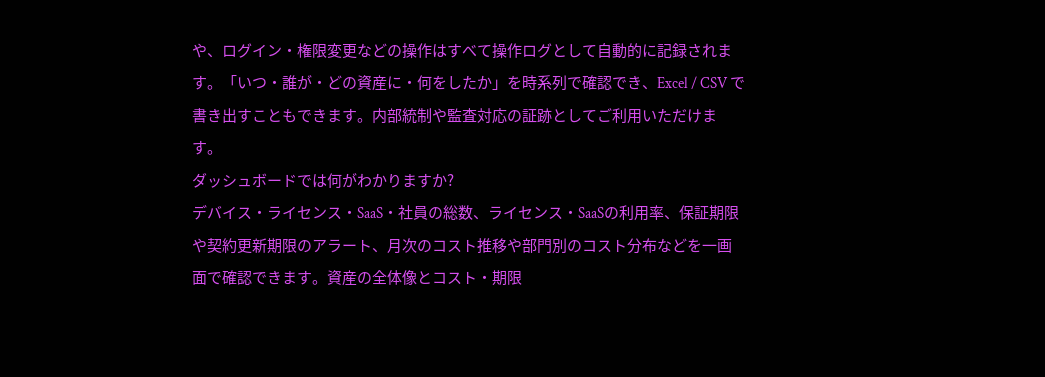や、ログイン・権限変更などの操作はすべて操作ログとして自動的に記録されます。「いつ・誰が・どの資産に・何をしたか」を時系列で確認でき、Excel / CSV で書き出すこともできます。内部統制や監査対応の証跡としてご利用いただけます。
ダッシュボードでは何がわかりますか?
デバイス・ライセンス・SaaS・社員の総数、ライセンス・SaaSの利用率、保証期限や契約更新期限のアラート、月次のコスト推移や部門別のコスト分布などを一画面で確認できます。資産の全体像とコスト・期限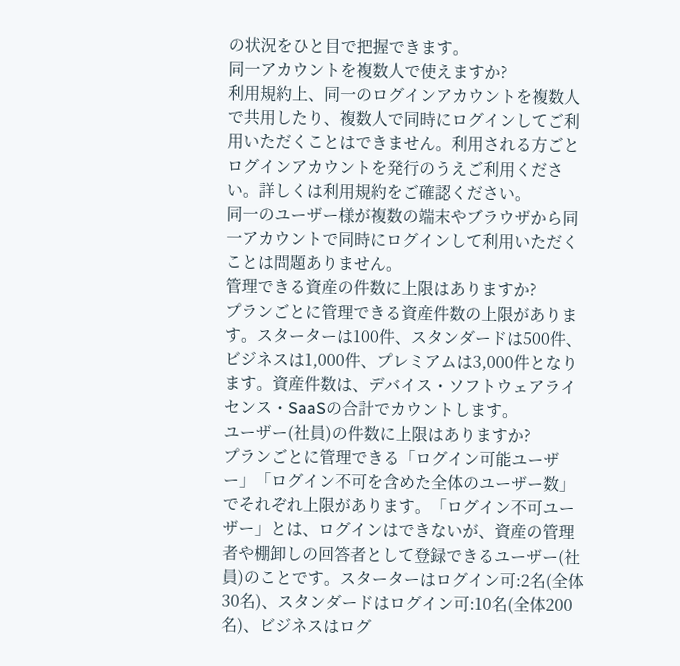の状況をひと目で把握できます。
同一アカウントを複数人で使えますか?
利用規約上、同一のログインアカウントを複数人で共用したり、複数人で同時にログインしてご利用いただくことはできません。利用される方ごとログインアカウントを発行のうえご利用ください。詳しくは利用規約をご確認ください。
同一のユーザー様が複数の端末やブラウザから同一アカウントで同時にログインして利用いただくことは問題ありません。
管理できる資産の件数に上限はありますか?
プランごとに管理できる資産件数の上限があります。スターターは100件、スタンダードは500件、ビジネスは1,000件、プレミアムは3,000件となります。資産件数は、デバイス・ソフトウェアライセンス・SaaSの合計でカウントします。
ユーザー(社員)の件数に上限はありますか?
プランごとに管理できる「ログイン可能ユーザー」「ログイン不可を含めた全体のユーザー数」でそれぞれ上限があります。「ログイン不可ユーザー」とは、ログインはできないが、資産の管理者や棚卸しの回答者として登録できるユーザー(社員)のことです。スターターはログイン可:2名(全体30名)、スタンダードはログイン可:10名(全体200名)、ビジネスはログ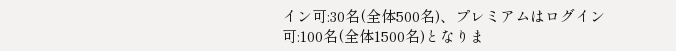イン可:30名(全体500名)、プレミアムはログイン可:100名(全体1500名)となりま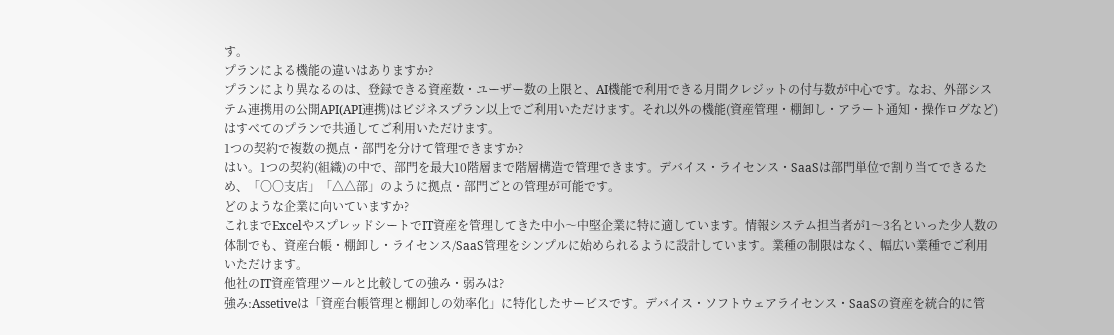す。
プランによる機能の違いはありますか?
プランにより異なるのは、登録できる資産数・ユーザー数の上限と、AI機能で利用できる月間クレジットの付与数が中心です。なお、外部システム連携用の公開API(API連携)はビジネスプラン以上でご利用いただけます。それ以外の機能(資産管理・棚卸し・アラート通知・操作ログなど)はすべてのプランで共通してご利用いただけます。
1つの契約で複数の拠点・部門を分けて管理できますか?
はい。1つの契約(組織)の中で、部門を最大10階層まで階層構造で管理できます。デバイス・ライセンス・SaaSは部門単位で割り当てできるため、「〇〇支店」「△△部」のように拠点・部門ごとの管理が可能です。
どのような企業に向いていますか?
これまでExcelやスプレッドシートでIT資産を管理してきた中小〜中堅企業に特に適しています。情報システム担当者が1〜3名といった少人数の体制でも、資産台帳・棚卸し・ライセンス/SaaS管理をシンプルに始められるように設計しています。業種の制限はなく、幅広い業種でご利用いただけます。
他社のIT資産管理ツールと比較しての強み・弱みは?
強み:Assetiveは「資産台帳管理と棚卸しの効率化」に特化したサービスです。デバイス・ソフトウェアライセンス・SaaSの資産を統合的に管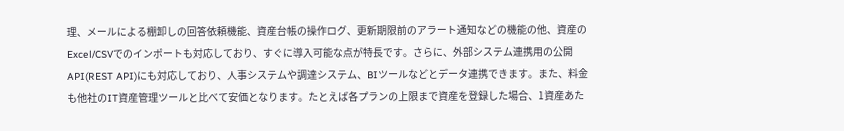理、メールによる棚卸しの回答依頼機能、資産台帳の操作ログ、更新期限前のアラート通知などの機能の他、資産のExcel/CSVでのインポートも対応しており、すぐに導入可能な点が特長です。さらに、外部システム連携用の公開API(REST API)にも対応しており、人事システムや調達システム、BIツールなどとデータ連携できます。また、料金も他社のIT資産管理ツールと比べて安価となります。たとえば各プランの上限まで資産を登録した場合、1資産あた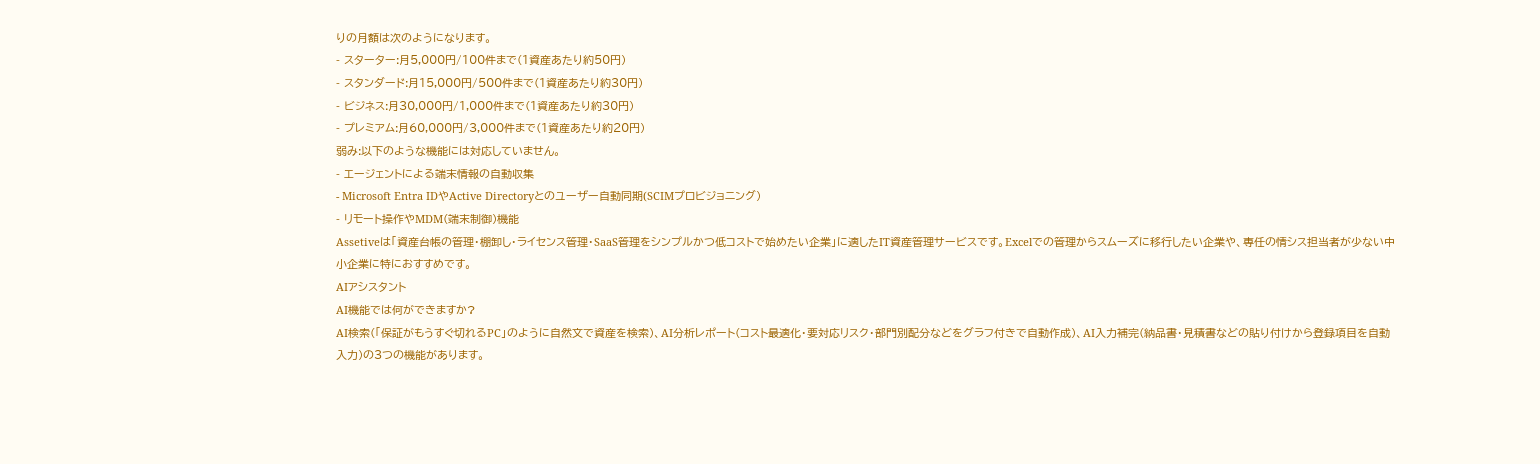りの月額は次のようになります。
- スターター:月5,000円/100件まで(1資産あたり約50円)
- スタンダード:月15,000円/500件まで(1資産あたり約30円)
- ビジネス:月30,000円/1,000件まで(1資産あたり約30円)
- プレミアム:月60,000円/3,000件まで(1資産あたり約20円)
弱み:以下のような機能には対応していません。
- エージェントによる端末情報の自動収集
- Microsoft Entra IDやActive Directoryとのユーザー自動同期(SCIMプロビジョニング)
- リモート操作やMDM(端末制御)機能
Assetiveは「資産台帳の管理・棚卸し・ライセンス管理・SaaS管理をシンプルかつ低コストで始めたい企業」に適したIT資産管理サービスです。Excelでの管理からスムーズに移行したい企業や、専任の情シス担当者が少ない中小企業に特におすすめです。
AIアシスタント
AI機能では何ができますか?
AI検索(「保証がもうすぐ切れるPC」のように自然文で資産を検索)、AI分析レポート(コスト最適化・要対応リスク・部門別配分などをグラフ付きで自動作成)、AI入力補完(納品書・見積書などの貼り付けから登録項目を自動入力)の3つの機能があります。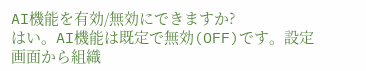AI機能を有効/無効にできますか?
はい。AI機能は既定で無効(OFF)です。設定画面から組織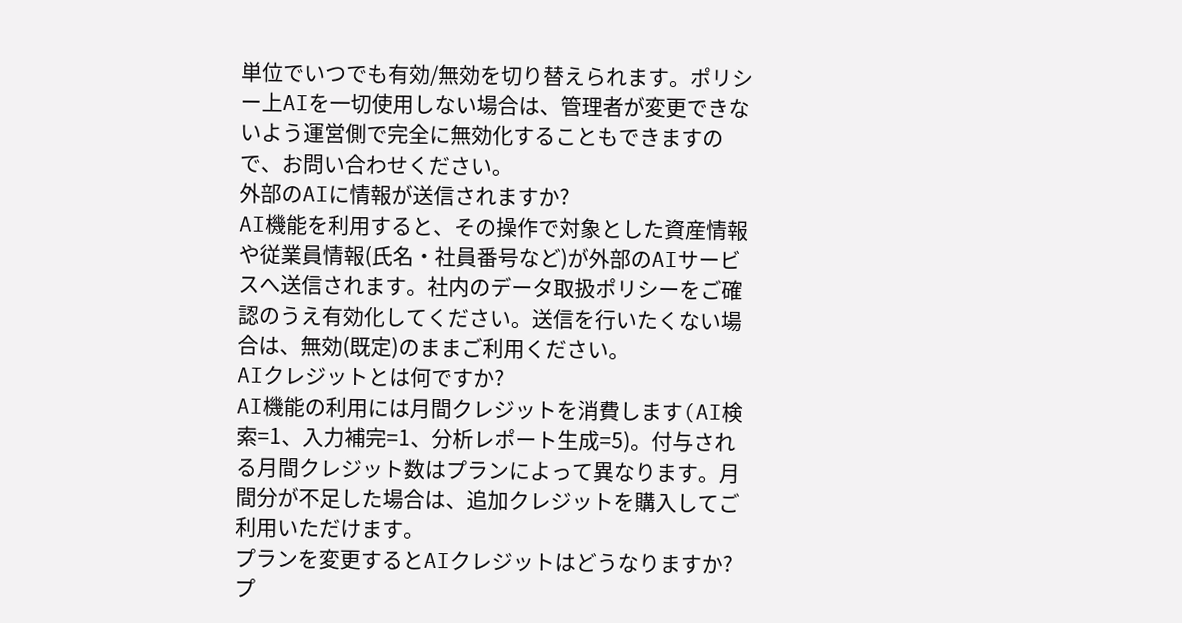単位でいつでも有効/無効を切り替えられます。ポリシー上AIを一切使用しない場合は、管理者が変更できないよう運営側で完全に無効化することもできますので、お問い合わせください。
外部のAIに情報が送信されますか?
AI機能を利用すると、その操作で対象とした資産情報や従業員情報(氏名・社員番号など)が外部のAIサービスへ送信されます。社内のデータ取扱ポリシーをご確認のうえ有効化してください。送信を行いたくない場合は、無効(既定)のままご利用ください。
AIクレジットとは何ですか?
AI機能の利用には月間クレジットを消費します(AI検索=1、入力補完=1、分析レポート生成=5)。付与される月間クレジット数はプランによって異なります。月間分が不足した場合は、追加クレジットを購入してご利用いただけます。
プランを変更するとAIクレジットはどうなりますか?
プ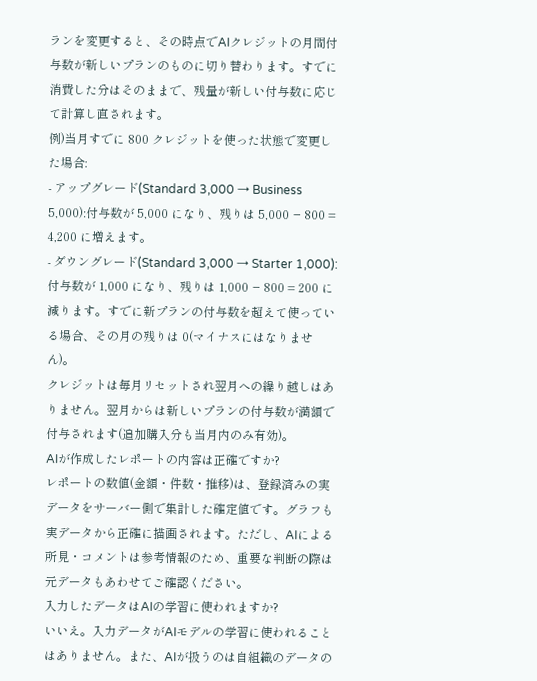ランを変更すると、その時点でAIクレジットの月間付与数が新しいプランのものに切り替わります。すでに消費した分はそのままで、残量が新しい付与数に応じて計算し直されます。
例)当月すでに 800 クレジットを使った状態で変更した場合:
- アップグレード(Standard 3,000 → Business 5,000):付与数が 5,000 になり、残りは 5,000 − 800 = 4,200 に増えます。
- ダウングレード(Standard 3,000 → Starter 1,000):付与数が 1,000 になり、残りは 1,000 − 800 = 200 に減ります。すでに新プランの付与数を超えて使っている場合、その月の残りは 0(マイナスにはなりません)。
クレジットは毎月リセットされ翌月への繰り越しはありません。翌月からは新しいプランの付与数が満額で付与されます(追加購入分も当月内のみ有効)。
AIが作成したレポートの内容は正確ですか?
レポートの数値(金額・件数・推移)は、登録済みの実データをサーバー側で集計した確定値です。グラフも実データから正確に描画されます。ただし、AIによる所見・コメントは参考情報のため、重要な判断の際は元データもあわせてご確認ください。
入力したデータはAIの学習に使われますか?
いいえ。入力データがAIモデルの学習に使われることはありません。また、AIが扱うのは自組織のデータの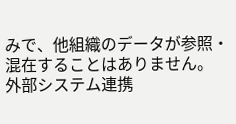みで、他組織のデータが参照・混在することはありません。
外部システム連携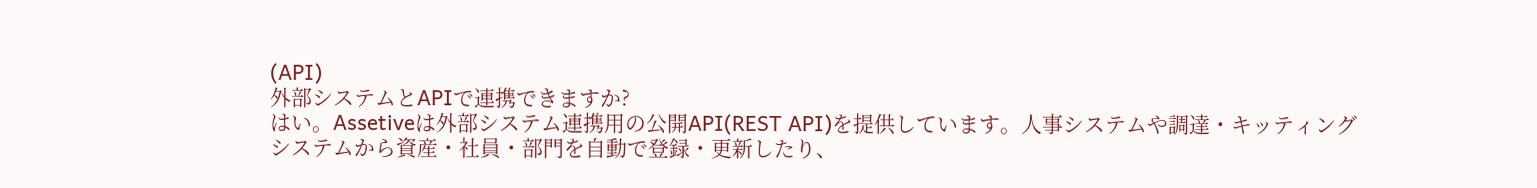(API)
外部システムとAPIで連携できますか?
はい。Assetiveは外部システム連携用の公開API(REST API)を提供しています。人事システムや調達・キッティングシステムから資産・社員・部門を自動で登録・更新したり、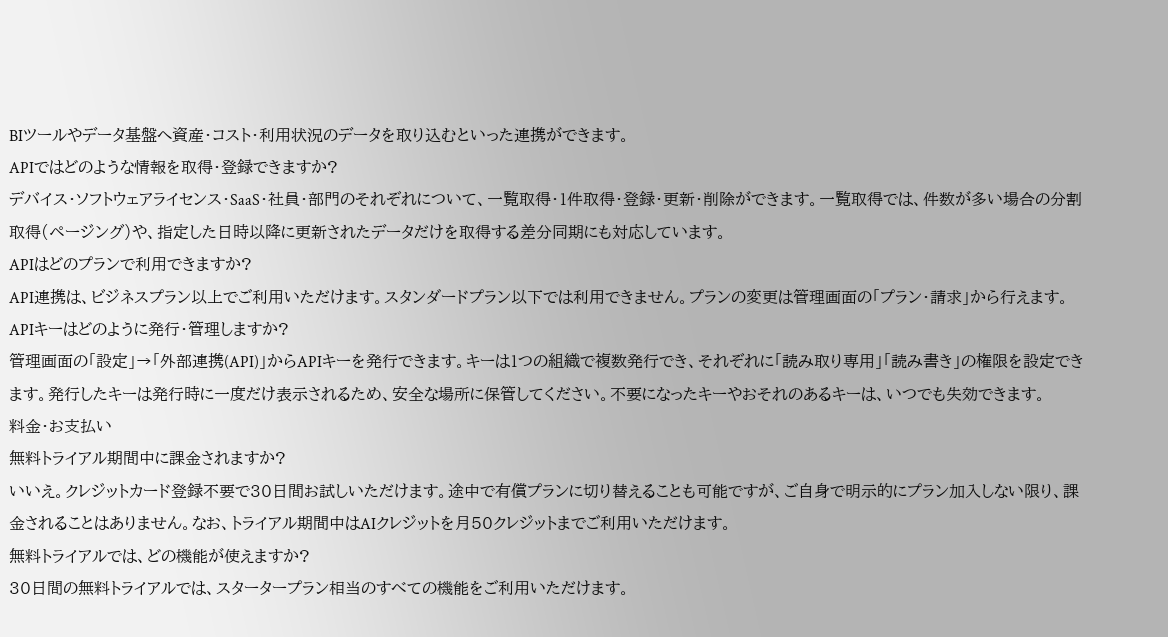BIツールやデータ基盤へ資産・コスト・利用状況のデータを取り込むといった連携ができます。
APIではどのような情報を取得・登録できますか?
デバイス・ソフトウェアライセンス・SaaS・社員・部門のそれぞれについて、一覧取得・1件取得・登録・更新・削除ができます。一覧取得では、件数が多い場合の分割取得(ページング)や、指定した日時以降に更新されたデータだけを取得する差分同期にも対応しています。
APIはどのプランで利用できますか?
API連携は、ビジネスプラン以上でご利用いただけます。スタンダードプラン以下では利用できません。プランの変更は管理画面の「プラン・請求」から行えます。
APIキーはどのように発行・管理しますか?
管理画面の「設定」→「外部連携(API)」からAPIキーを発行できます。キーは1つの組織で複数発行でき、それぞれに「読み取り専用」「読み書き」の権限を設定できます。発行したキーは発行時に一度だけ表示されるため、安全な場所に保管してください。不要になったキーやおそれのあるキーは、いつでも失効できます。
料金・お支払い
無料トライアル期間中に課金されますか?
いいえ。クレジットカード登録不要で30日間お試しいただけます。途中で有償プランに切り替えることも可能ですが、ご自身で明示的にプラン加入しない限り、課金されることはありません。なお、トライアル期間中はAIクレジットを月50クレジットまでご利用いただけます。
無料トライアルでは、どの機能が使えますか?
30日間の無料トライアルでは、スタータープラン相当のすべての機能をご利用いただけます。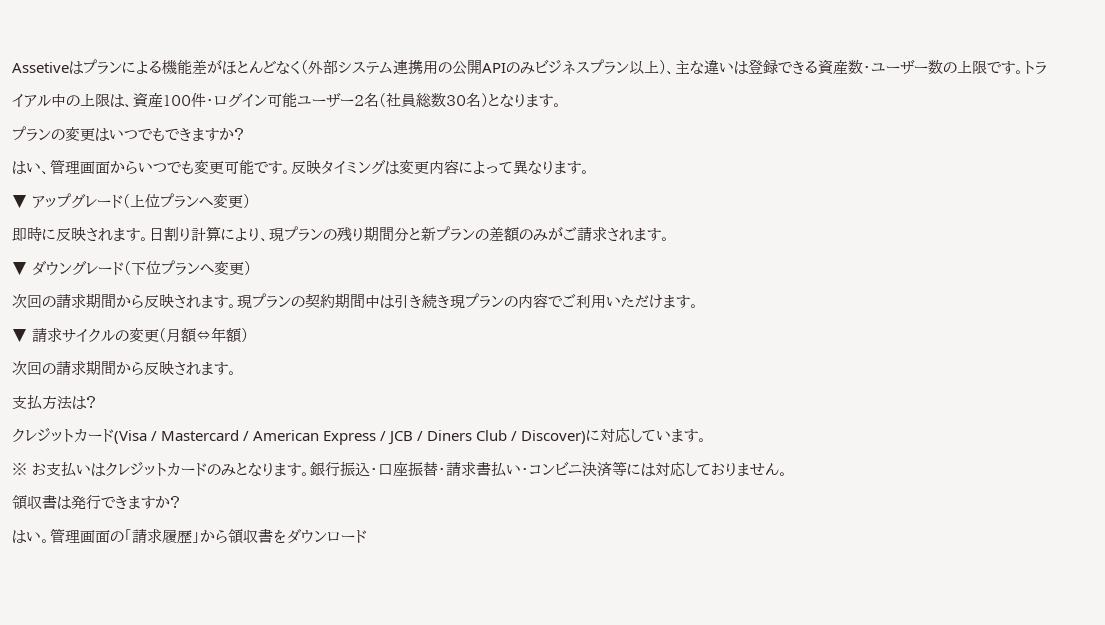Assetiveはプランによる機能差がほとんどなく(外部システム連携用の公開APIのみビジネスプラン以上)、主な違いは登録できる資産数・ユーザー数の上限です。トライアル中の上限は、資産100件・ログイン可能ユーザー2名(社員総数30名)となります。
プランの変更はいつでもできますか?
はい、管理画面からいつでも変更可能です。反映タイミングは変更内容によって異なります。
▼ アップグレード(上位プランへ変更)
即時に反映されます。日割り計算により、現プランの残り期間分と新プランの差額のみがご請求されます。
▼ ダウングレード(下位プランへ変更)
次回の請求期間から反映されます。現プランの契約期間中は引き続き現プランの内容でご利用いただけます。
▼ 請求サイクルの変更(月額⇔年額)
次回の請求期間から反映されます。
支払方法は?
クレジットカード(Visa / Mastercard / American Express / JCB / Diners Club / Discover)に対応しています。
※ お支払いはクレジットカードのみとなります。銀行振込・口座振替・請求書払い・コンビニ決済等には対応しておりません。
領収書は発行できますか?
はい。管理画面の「請求履歴」から領収書をダウンロード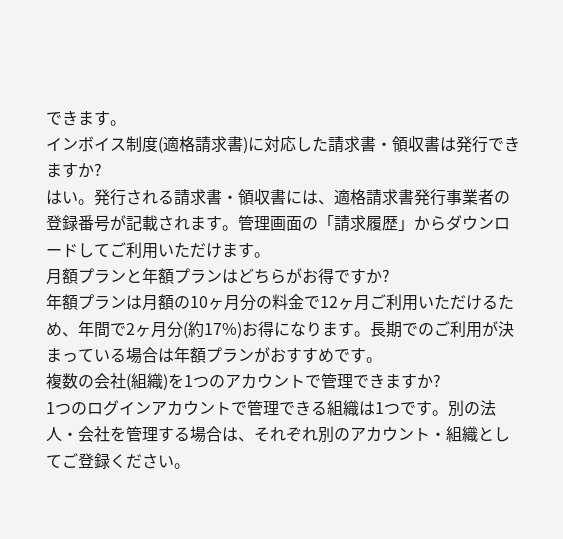できます。
インボイス制度(適格請求書)に対応した請求書・領収書は発行できますか?
はい。発行される請求書・領収書には、適格請求書発行事業者の登録番号が記載されます。管理画面の「請求履歴」からダウンロードしてご利用いただけます。
月額プランと年額プランはどちらがお得ですか?
年額プランは月額の10ヶ月分の料金で12ヶ月ご利用いただけるため、年間で2ヶ月分(約17%)お得になります。長期でのご利用が決まっている場合は年額プランがおすすめです。
複数の会社(組織)を1つのアカウントで管理できますか?
1つのログインアカウントで管理できる組織は1つです。別の法人・会社を管理する場合は、それぞれ別のアカウント・組織としてご登録ください。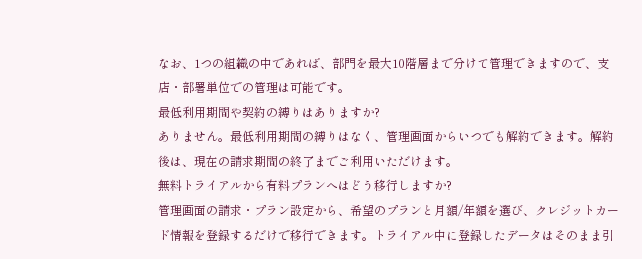なお、1つの組織の中であれば、部門を最大10階層まで分けて管理できますので、支店・部署単位での管理は可能です。
最低利用期間や契約の縛りはありますか?
ありません。最低利用期間の縛りはなく、管理画面からいつでも解約できます。解約後は、現在の請求期間の終了までご利用いただけます。
無料トライアルから有料プランへはどう移行しますか?
管理画面の請求・プラン設定から、希望のプランと月額/年額を選び、クレジットカード情報を登録するだけで移行できます。トライアル中に登録したデータはそのまま引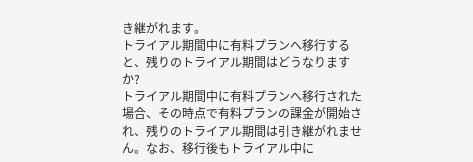き継がれます。
トライアル期間中に有料プランへ移行すると、残りのトライアル期間はどうなりますか?
トライアル期間中に有料プランへ移行された場合、その時点で有料プランの課金が開始され、残りのトライアル期間は引き継がれません。なお、移行後もトライアル中に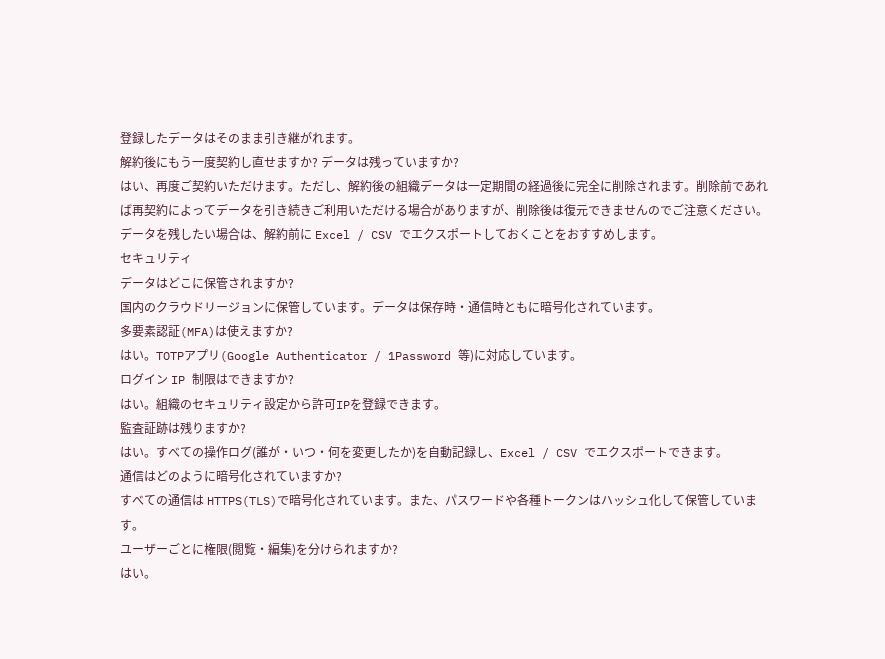登録したデータはそのまま引き継がれます。
解約後にもう一度契約し直せますか? データは残っていますか?
はい、再度ご契約いただけます。ただし、解約後の組織データは一定期間の経過後に完全に削除されます。削除前であれば再契約によってデータを引き続きご利用いただける場合がありますが、削除後は復元できませんのでご注意ください。データを残したい場合は、解約前に Excel / CSV でエクスポートしておくことをおすすめします。
セキュリティ
データはどこに保管されますか?
国内のクラウドリージョンに保管しています。データは保存時・通信時ともに暗号化されています。
多要素認証(MFA)は使えますか?
はい。TOTPアプリ(Google Authenticator / 1Password 等)に対応しています。
ログイン IP 制限はできますか?
はい。組織のセキュリティ設定から許可IPを登録できます。
監査証跡は残りますか?
はい。すべての操作ログ(誰が・いつ・何を変更したか)を自動記録し、Excel / CSV でエクスポートできます。
通信はどのように暗号化されていますか?
すべての通信は HTTPS(TLS)で暗号化されています。また、パスワードや各種トークンはハッシュ化して保管しています。
ユーザーごとに権限(閲覧・編集)を分けられますか?
はい。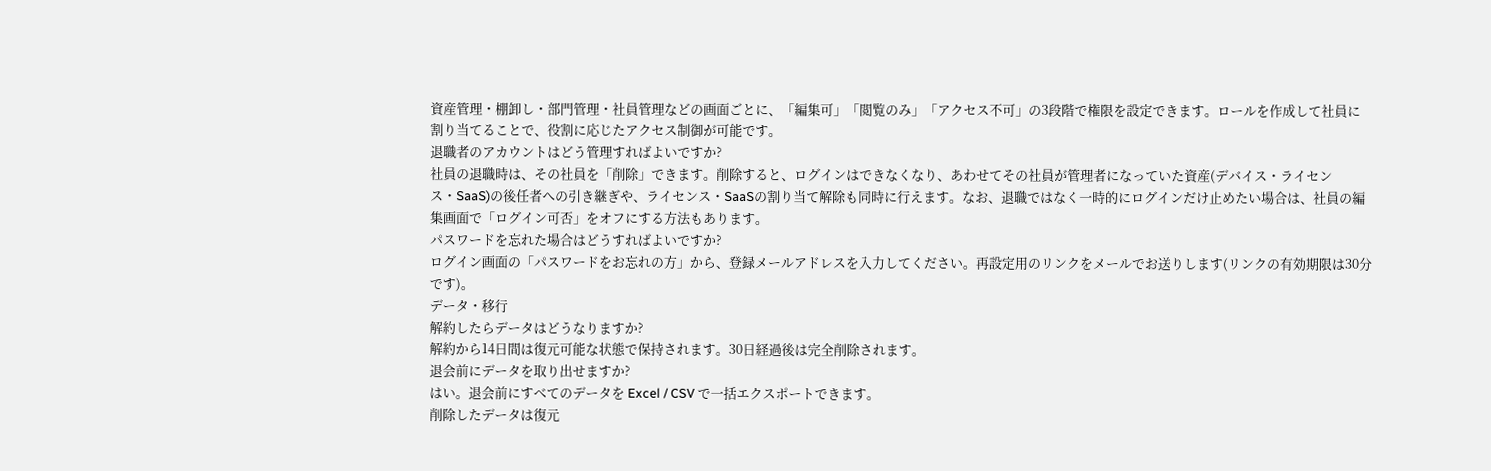資産管理・棚卸し・部門管理・社員管理などの画面ごとに、「編集可」「閲覧のみ」「アクセス不可」の3段階で権限を設定できます。ロールを作成して社員に割り当てることで、役割に応じたアクセス制御が可能です。
退職者のアカウントはどう管理すればよいですか?
社員の退職時は、その社員を「削除」できます。削除すると、ログインはできなくなり、あわせてその社員が管理者になっていた資産(デバイス・ライセンス・SaaS)の後任者への引き継ぎや、ライセンス・SaaSの割り当て解除も同時に行えます。なお、退職ではなく一時的にログインだけ止めたい場合は、社員の編集画面で「ログイン可否」をオフにする方法もあります。
パスワードを忘れた場合はどうすればよいですか?
ログイン画面の「パスワードをお忘れの方」から、登録メールアドレスを入力してください。再設定用のリンクをメールでお送りします(リンクの有効期限は30分です)。
データ・移行
解約したらデータはどうなりますか?
解約から14日間は復元可能な状態で保持されます。30日経過後は完全削除されます。
退会前にデータを取り出せますか?
はい。退会前にすべてのデータを Excel / CSV で一括エクスポートできます。
削除したデータは復元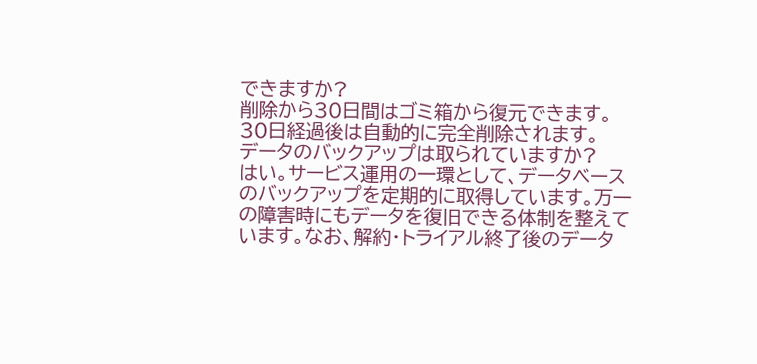できますか?
削除から30日間はゴミ箱から復元できます。30日経過後は自動的に完全削除されます。
データのバックアップは取られていますか?
はい。サービス運用の一環として、データベースのバックアップを定期的に取得しています。万一の障害時にもデータを復旧できる体制を整えています。なお、解約・トライアル終了後のデータ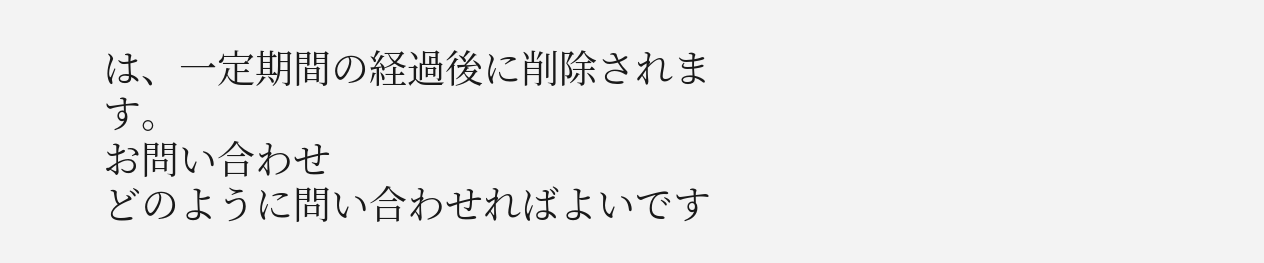は、一定期間の経過後に削除されます。
お問い合わせ
どのように問い合わせればよいです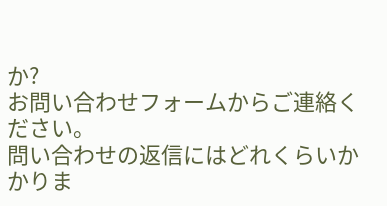か?
お問い合わせフォームからご連絡ください。
問い合わせの返信にはどれくらいかかりま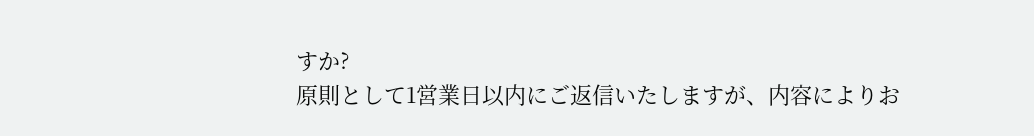すか?
原則として1営業日以内にご返信いたしますが、内容によりお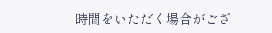時間をいただく場合がござ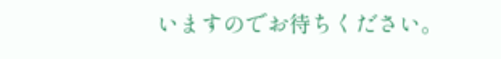いますのでお待ちください。